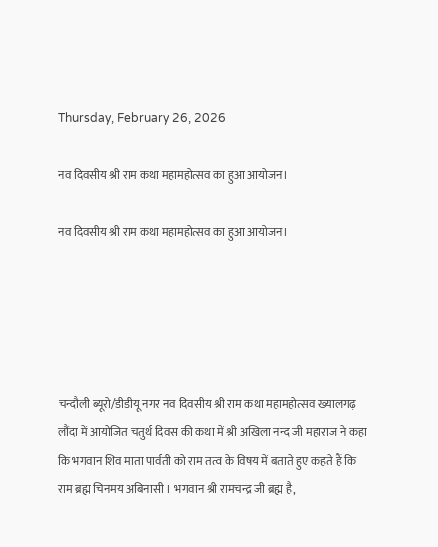Thursday, February 26, 2026

नव दिवसीय श्री राम कथा महामहोत्सव का हुआ आयोजन।

नव दिवसीय श्री राम कथा महामहोत्सव का हुआ आयोजन।





चन्दौली ब्यूरो/डीडीयू नगर नव दिवसीय श्री राम कथा महामहोत्सव ख्यालगढ़ लौंदा में आयोजित चतुर्थ दिवस की कथा में श्री अखिला नन्द जी महाराज ने कहा कि भगवान शिव माता पार्वती को राम तत्व के विषय में बताते हुए कहते हैं कि राम ब्रह्म चिनमय अबिनासी । भगवान श्री रामचन्द्र जी ब्रह्म है,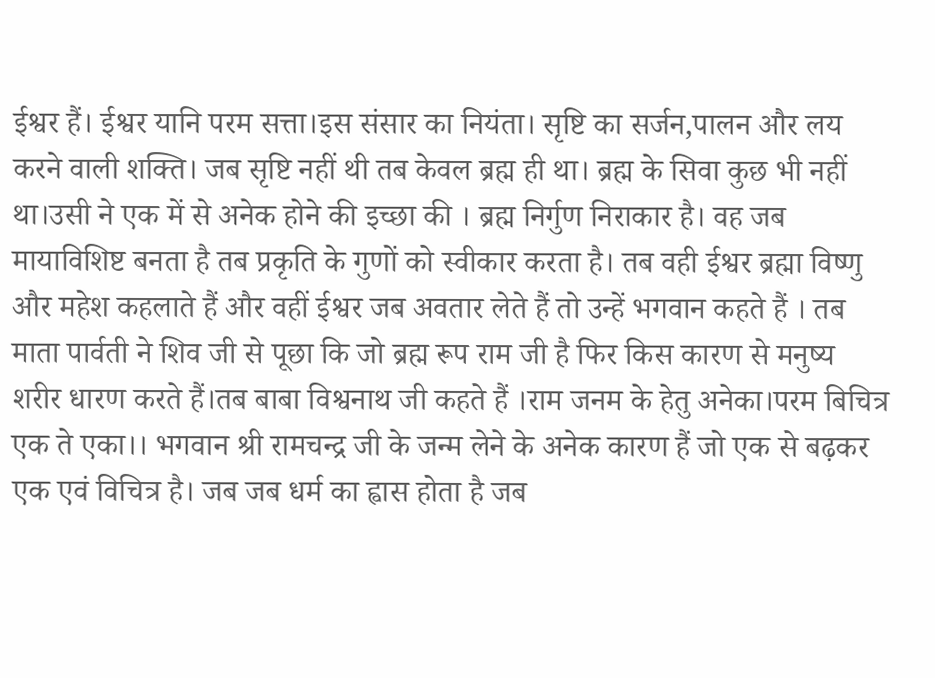ईश्वर हैं। ईश्वर यानि परम सत्ता।इस संसार का नियंता। सृष्टि का सर्जन,पालन और लय करने वाली शक्ति। जब सृष्टि नहीं थी तब केवल ब्रह्म ही था। ब्रह्म के सिवा कुछ भी नहीं था।उसी ने एक में से अनेक होने की इच्छा की । ब्रह्म निर्गुण निराकार है। वह जब मायाविशिष्ट बनता है तब प्रकृति के गुणों को स्वीकार करता है। तब वही ईश्वर ब्रह्मा विष्णु और महेश कहलाते हैं और वहीं ईश्वर जब अवतार लेते हैं तो उन्हें भगवान कहते हैं । तब माता पार्वती ने शिव जी से पूछा कि जो ब्रह्म रूप राम जी है फिर किस कारण से मनुष्य शरीर धारण करते हैं।तब बाबा विश्वनाथ जी कहते हैं ।राम जनम के हेतु अनेका।परम बिचित्र एक ते एका।। भगवान श्री रामचन्द्र जी के जन्म लेने के अनेक कारण हैं जो एक से बढ़कर एक एवं विचित्र है। जब जब धर्म का ह्वास होता है जब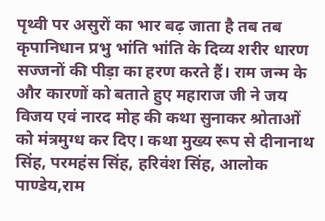पृथ्वी पर असुरों का भार बढ़ जाता है तब तब कृपानिधान प्रभु भांति भांति के दिव्य शरीर धारण सज्जनों की पीड़ा का हरण करते हैं। राम जन्म के और कारणों को बताते हुए महाराज जी ने जय विजय एवं नारद मोह की कथा सुनाकर श्रोताओं को मंत्रमुग्ध कर दिए। कथा मुख्य रूप से दीनानाथ सिंह, परमहंस सिंह, हरिवंश सिंह, आलोक पाण्डेय,राम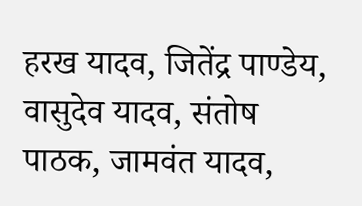हरख यादव, जितेंद्र पाण्डेय, वासुदेव यादव, संतोष पाठक, जामवंत यादव,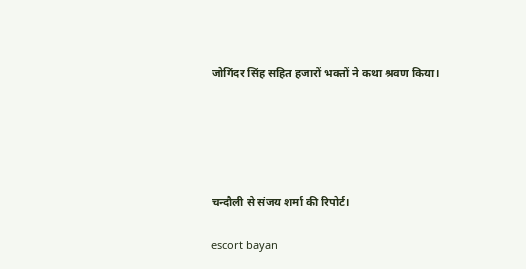जोगिंदर सिंह सहित हजारों भक्तों ने कथा श्रवण किया।





चन्दौली से संजय शर्मा की रिपोर्ट।

escort bayan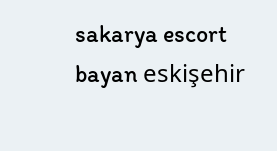sakarya escort bayan eskişehir